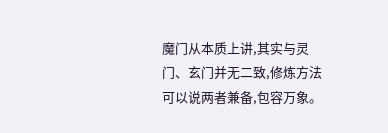魔门从本质上讲,其实与灵门、玄门并无二致,修炼方法可以说两者兼备,包容万象。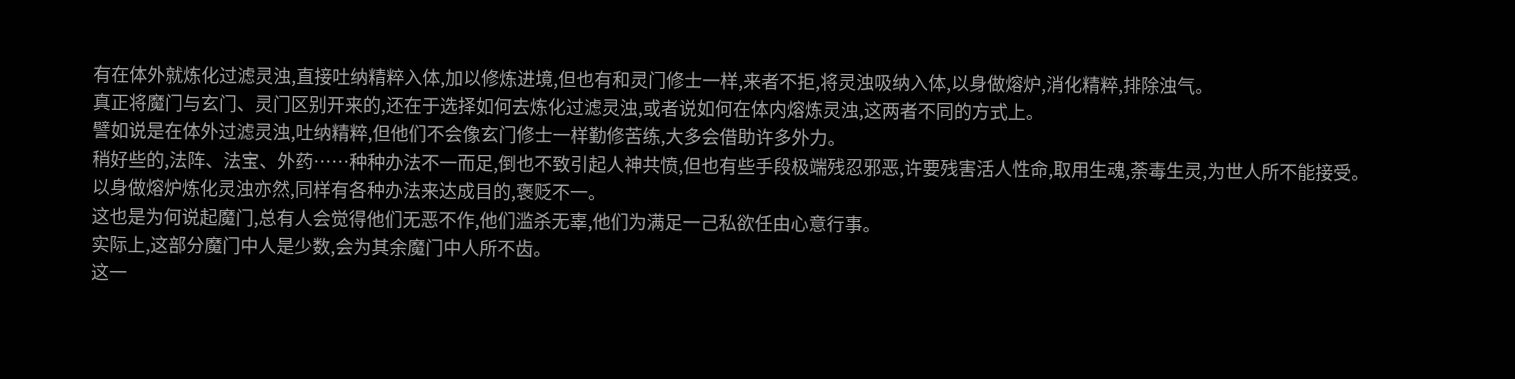有在体外就炼化过滤灵浊,直接吐纳精粹入体,加以修炼进境,但也有和灵门修士一样,来者不拒,将灵浊吸纳入体,以身做熔炉,消化精粹,排除浊气。
真正将魔门与玄门、灵门区别开来的,还在于选择如何去炼化过滤灵浊,或者说如何在体内熔炼灵浊,这两者不同的方式上。
譬如说是在体外过滤灵浊,吐纳精粹,但他们不会像玄门修士一样勤修苦练,大多会借助许多外力。
稍好些的,法阵、法宝、外药……种种办法不一而足,倒也不致引起人神共愤,但也有些手段极端残忍邪恶,许要残害活人性命,取用生魂,荼毒生灵,为世人所不能接受。
以身做熔炉炼化灵浊亦然,同样有各种办法来达成目的,褒贬不一。
这也是为何说起魔门,总有人会觉得他们无恶不作,他们滥杀无辜,他们为满足一己私欲任由心意行事。
实际上,这部分魔门中人是少数,会为其余魔门中人所不齿。
这一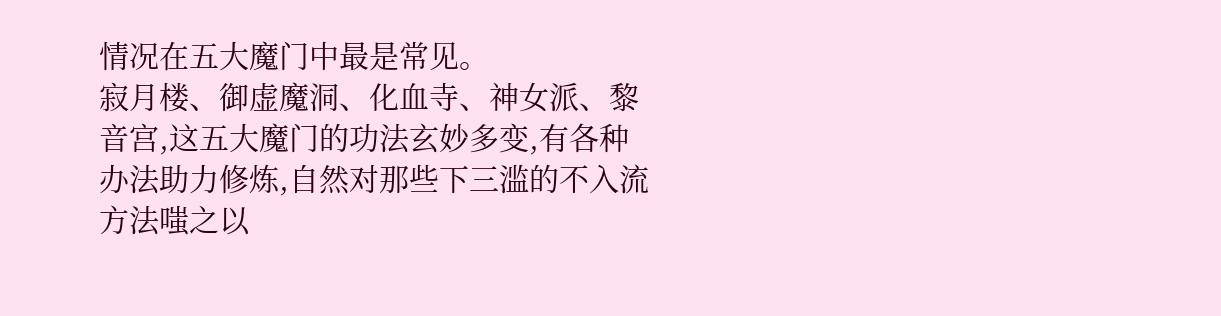情况在五大魔门中最是常见。
寂月楼、御虚魔洞、化血寺、神女派、黎音宫,这五大魔门的功法玄妙多变,有各种办法助力修炼,自然对那些下三滥的不入流方法嗤之以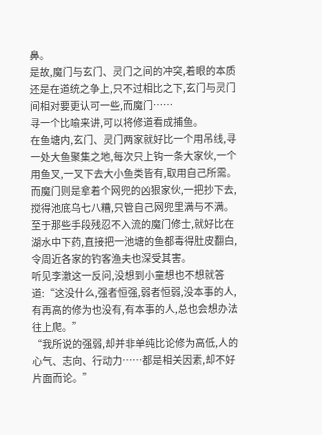鼻。
是故,魔门与玄门、灵门之间的冲突,着眼的本质还是在道统之争上,只不过相比之下,玄门与灵门间相对要更认可一些,而魔门……
寻一个比喻来讲,可以将修道看成捕鱼。
在鱼塘内,玄门、灵门两家就好比一个用吊线,寻一处大鱼聚集之地,每次只上钩一条大家伙,一个用鱼叉,一叉下去大小鱼类皆有,取用自己所需。
而魔门则是拿着个网兜的凶狠家伙,一把抄下去,搅得池底乌七八糟,只管自己网兜里满与不满。
至于那些手段残忍不入流的魔门修士,就好比在湖水中下药,直接把一池塘的鱼都毒得肚皮翻白,令周近各家的钓客渔夫也深受其害。
听见李澈这一反问,没想到小童想也不想就答道:“这没什么,强者恒强,弱者恒弱,没本事的人,有再高的修为也没有,有本事的人,总也会想办法往上爬。”
“我所说的强弱,却并非单纯比论修为高低,人的心气、志向、行动力……都是相关因素,却不好片面而论。”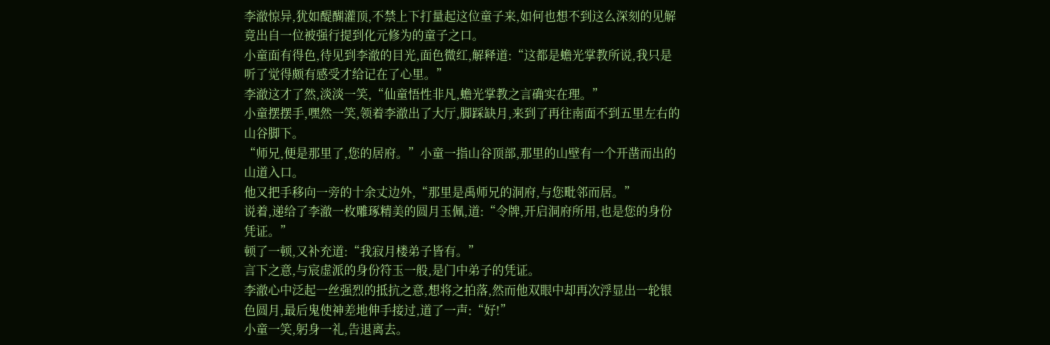李澈惊异,犹如醍醐灌顶,不禁上下打量起这位童子来,如何也想不到这么深刻的见解竟出自一位被强行提到化元修为的童子之口。
小童面有得色,待见到李澈的目光,面色微红,解释道:“这都是蟾光掌教所说,我只是听了觉得颇有感受才给记在了心里。”
李澈这才了然,淡淡一笑,“仙童悟性非凡,蟾光掌教之言确实在理。”
小童摆摆手,嘿然一笑,领着李澈出了大厅,脚踩缺月,来到了再往南面不到五里左右的山谷脚下。
“师兄,便是那里了,您的居府。”小童一指山谷顶部,那里的山壁有一个开凿而出的山道入口。
他又把手移向一旁的十余丈边外,“那里是禹师兄的洞府,与您毗邻而居。”
说着,递给了李澈一枚雕琢精美的圆月玉佩,道:“令牌,开启洞府所用,也是您的身份凭证。”
顿了一顿,又补充道:“我寂月楼弟子皆有。”
言下之意,与宸虚派的身份符玉一般,是门中弟子的凭证。
李澈心中泛起一丝强烈的抵抗之意,想将之拍落,然而他双眼中却再次浮显出一轮银色圆月,最后鬼使神差地伸手接过,道了一声:“好!”
小童一笑,躬身一礼,告退离去。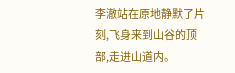李澈站在原地静默了片刻,飞身来到山谷的顶部,走进山道内。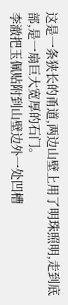这是一条狭长的甬道,两边山壁上用了明珠照明,走到底部,是一扇巨大宽厚的石门。
李澈把玉佩贴附到山壁边外一处凹槽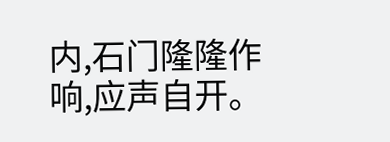内,石门隆隆作响,应声自开。